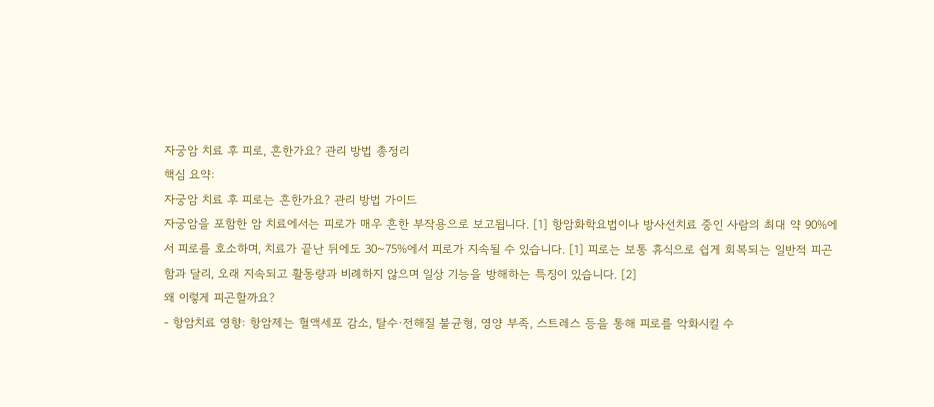자궁암 치료 후 피로, 흔한가요? 관리 방법 총정리
핵심 요약:
자궁암 치료 후 피로는 흔한가요? 관리 방법 가이드
자궁암을 포함한 암 치료에서는 피로가 매우 흔한 부작용으로 보고됩니다. [1] 항암화학요법이나 방사선치료 중인 사람의 최대 약 90%에서 피로를 호소하며, 치료가 끝난 뒤에도 30~75%에서 피로가 지속될 수 있습니다. [1] 피로는 보통 휴식으로 쉽게 회복되는 일반적 피곤함과 달리, 오래 지속되고 활동량과 비례하지 않으며 일상 기능을 방해하는 특징이 있습니다. [2]
왜 이렇게 피곤할까요?
- 항암치료 영향: 항암제는 혈액세포 감소, 탈수·전해질 불균형, 영양 부족, 스트레스 등을 통해 피로를 악화시킬 수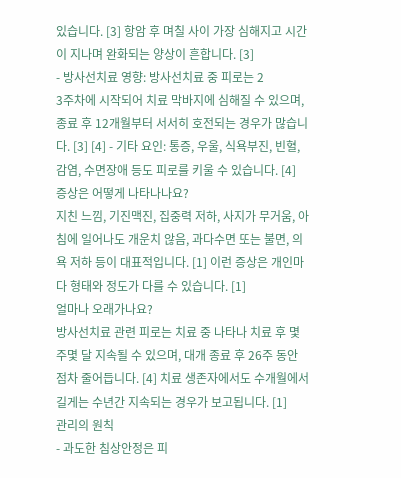있습니다. [3] 항암 후 며칠 사이 가장 심해지고 시간이 지나며 완화되는 양상이 흔합니다. [3]
- 방사선치료 영향: 방사선치료 중 피로는 2
3주차에 시작되어 치료 막바지에 심해질 수 있으며, 종료 후 12개월부터 서서히 호전되는 경우가 많습니다. [3] [4] - 기타 요인: 통증, 우울, 식욕부진, 빈혈, 감염, 수면장애 등도 피로를 키울 수 있습니다. [4]
증상은 어떻게 나타나나요?
지친 느낌, 기진맥진, 집중력 저하, 사지가 무거움, 아침에 일어나도 개운치 않음, 과다수면 또는 불면, 의욕 저하 등이 대표적입니다. [1] 이런 증상은 개인마다 형태와 정도가 다를 수 있습니다. [1]
얼마나 오래가나요?
방사선치료 관련 피로는 치료 중 나타나 치료 후 몇 주몇 달 지속될 수 있으며, 대개 종료 후 26주 동안 점차 줄어듭니다. [4] 치료 생존자에서도 수개월에서 길게는 수년간 지속되는 경우가 보고됩니다. [1]
관리의 원칙
- 과도한 침상안정은 피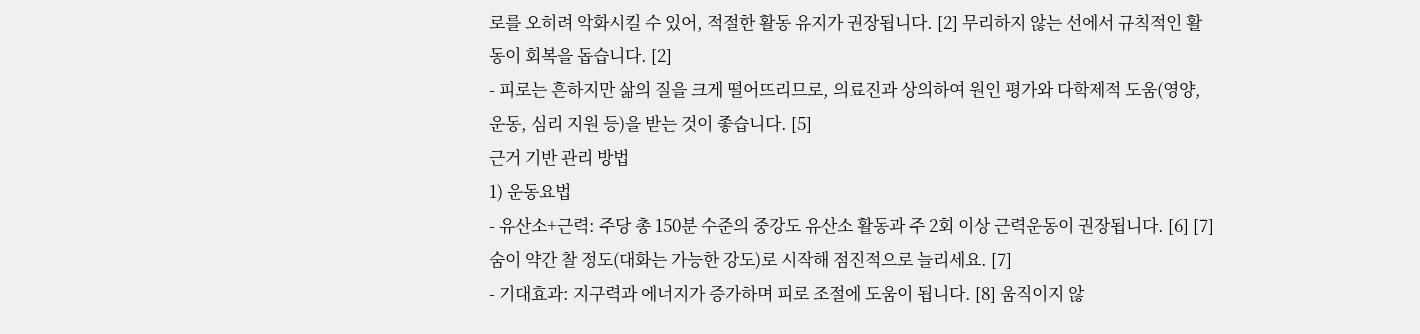로를 오히려 악화시킬 수 있어, 적절한 활동 유지가 권장됩니다. [2] 무리하지 않는 선에서 규칙적인 활동이 회복을 돕습니다. [2]
- 피로는 흔하지만 삶의 질을 크게 떨어뜨리므로, 의료진과 상의하여 원인 평가와 다학제적 도움(영양, 운동, 심리 지원 등)을 받는 것이 좋습니다. [5]
근거 기반 관리 방법
1) 운동요법
- 유산소+근력: 주당 총 150분 수준의 중강도 유산소 활동과 주 2회 이상 근력운동이 권장됩니다. [6] [7] 숨이 약간 찰 정도(대화는 가능한 강도)로 시작해 점진적으로 늘리세요. [7]
- 기대효과: 지구력과 에너지가 증가하며 피로 조절에 도움이 됩니다. [8] 움직이지 않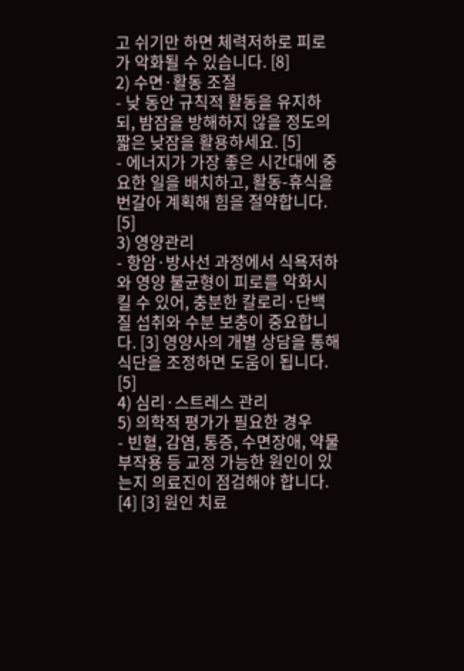고 쉬기만 하면 체력저하로 피로가 악화될 수 있습니다. [8]
2) 수면·활동 조절
- 낮 동안 규칙적 활동을 유지하되, 밤잠을 방해하지 않을 정도의 짧은 낮잠을 활용하세요. [5]
- 에너지가 가장 좋은 시간대에 중요한 일을 배치하고, 활동-휴식을 번갈아 계획해 힘을 절약합니다. [5]
3) 영양관리
- 항암·방사선 과정에서 식욕저하와 영양 불균형이 피로를 악화시킬 수 있어, 충분한 칼로리·단백질 섭취와 수분 보충이 중요합니다. [3] 영양사의 개별 상담을 통해 식단을 조정하면 도움이 됩니다. [5]
4) 심리·스트레스 관리
5) 의학적 평가가 필요한 경우
- 빈혈, 감염, 통증, 수면장애, 약물 부작용 등 교정 가능한 원인이 있는지 의료진이 점검해야 합니다. [4] [3] 원인 치료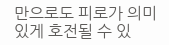만으로도 피로가 의미 있게 호전될 수 있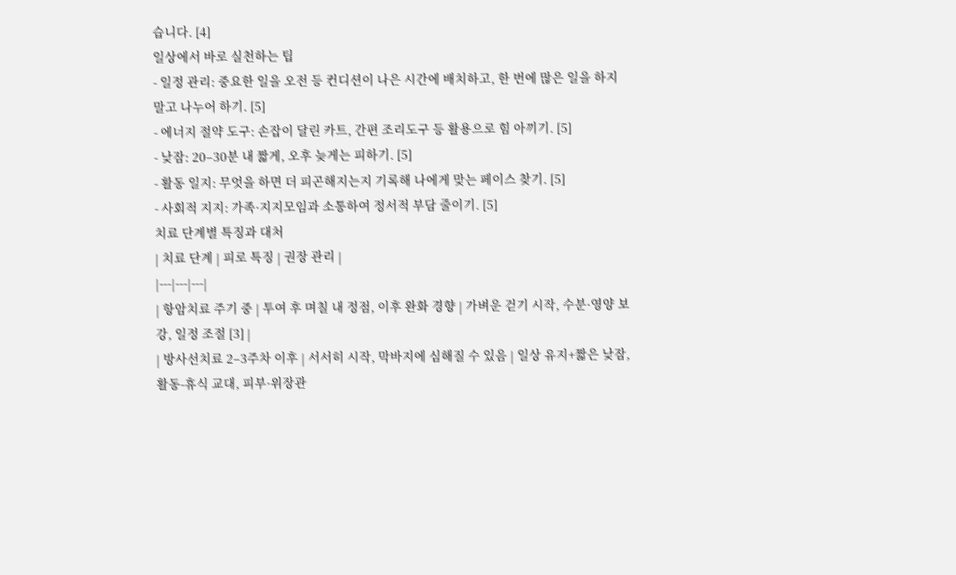습니다. [4]
일상에서 바로 실천하는 팁
- 일정 관리: 중요한 일을 오전 등 컨디션이 나은 시간에 배치하고, 한 번에 많은 일을 하지 말고 나누어 하기. [5]
- 에너지 절약 도구: 손잡이 달린 카트, 간편 조리도구 등 활용으로 힘 아끼기. [5]
- 낮잠: 20–30분 내 짧게, 오후 늦게는 피하기. [5]
- 활동 일지: 무엇을 하면 더 피곤해지는지 기록해 나에게 맞는 페이스 찾기. [5]
- 사회적 지지: 가족·지지모임과 소통하여 정서적 부담 줄이기. [5]
치료 단계별 특징과 대처
| 치료 단계 | 피로 특징 | 권장 관리 |
|---|---|---|
| 항암치료 주기 중 | 투여 후 며칠 내 정점, 이후 완화 경향 | 가벼운 걷기 시작, 수분·영양 보강, 일정 조절 [3] |
| 방사선치료 2–3주차 이후 | 서서히 시작, 막바지에 심해질 수 있음 | 일상 유지+짧은 낮잠, 활동-휴식 교대, 피부·위장관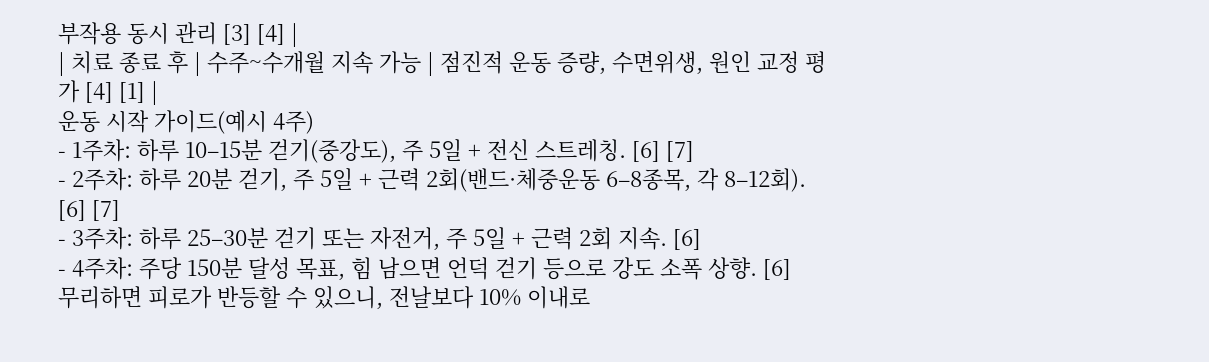부작용 동시 관리 [3] [4] |
| 치료 종료 후 | 수주~수개월 지속 가능 | 점진적 운동 증량, 수면위생, 원인 교정 평가 [4] [1] |
운동 시작 가이드(예시 4주)
- 1주차: 하루 10–15분 걷기(중강도), 주 5일 + 전신 스트레칭. [6] [7]
- 2주차: 하루 20분 걷기, 주 5일 + 근력 2회(밴드·체중운동 6–8종목, 각 8–12회). [6] [7]
- 3주차: 하루 25–30분 걷기 또는 자전거, 주 5일 + 근력 2회 지속. [6]
- 4주차: 주당 150분 달성 목표, 힘 남으면 언덕 걷기 등으로 강도 소폭 상향. [6]
무리하면 피로가 반등할 수 있으니, 전날보다 10% 이내로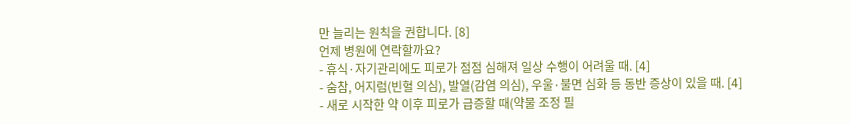만 늘리는 원칙을 권합니다. [8]
언제 병원에 연락할까요?
- 휴식·자기관리에도 피로가 점점 심해져 일상 수행이 어려울 때. [4]
- 숨참, 어지럼(빈혈 의심), 발열(감염 의심), 우울·불면 심화 등 동반 증상이 있을 때. [4]
- 새로 시작한 약 이후 피로가 급증할 때(약물 조정 필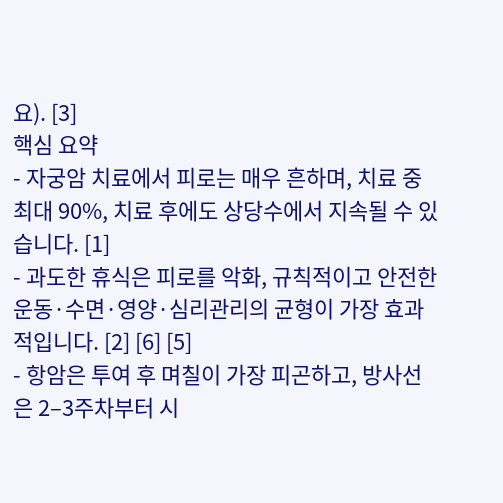요). [3]
핵심 요약
- 자궁암 치료에서 피로는 매우 흔하며, 치료 중 최대 90%, 치료 후에도 상당수에서 지속될 수 있습니다. [1]
- 과도한 휴식은 피로를 악화, 규칙적이고 안전한 운동·수면·영양·심리관리의 균형이 가장 효과적입니다. [2] [6] [5]
- 항암은 투여 후 며칠이 가장 피곤하고, 방사선은 2–3주차부터 시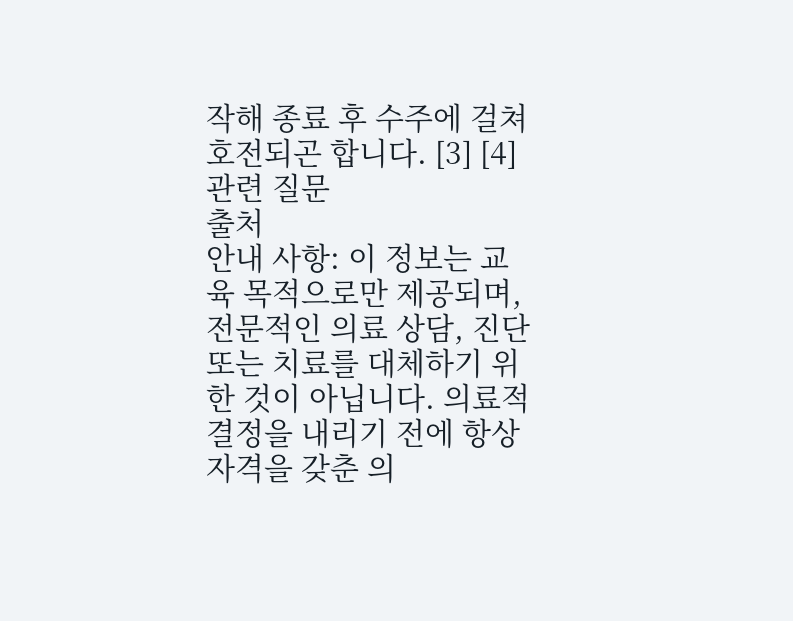작해 종료 후 수주에 걸쳐 호전되곤 합니다. [3] [4]
관련 질문
출처
안내 사항: 이 정보는 교육 목적으로만 제공되며, 전문적인 의료 상담, 진단 또는 치료를 대체하기 위한 것이 아닙니다. 의료적 결정을 내리기 전에 항상 자격을 갖춘 의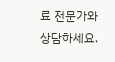료 전문가와 상담하세요.